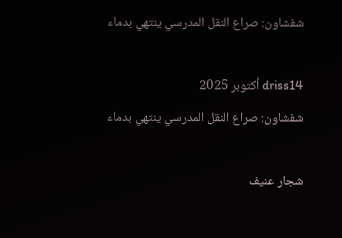شفشاون: صراع النقل المدرسي ينتهي بدماء

driss14 أكتوبر 2025
شفشاون: صراع النقل المدرسي ينتهي بدماء

شجار عنيف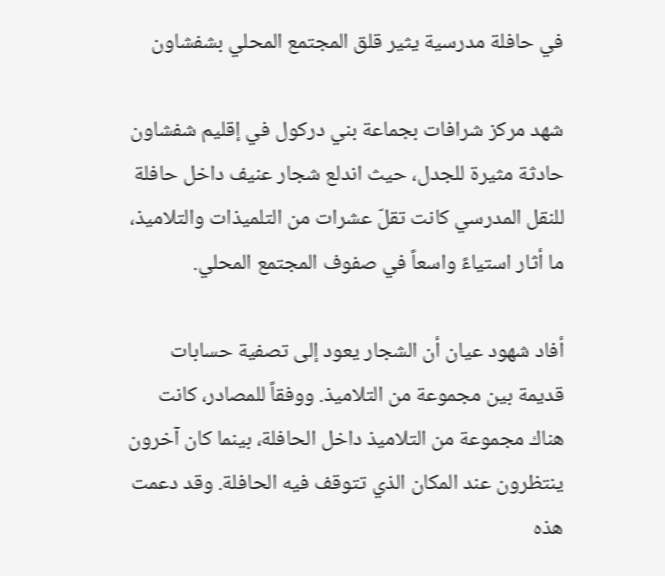في حافلة مدرسية يثير قلق المجتمع المحلي بشفشاون

شهد مركز شرافات بجماعة بني دركول في إقليم شفشاون حادثة مثيرة للجدل، حيث اندلع شجار عنيف داخل حافلة للنقل المدرسي كانت تقلّ عشرات من التلميذات والتلاميذ، ما أثار استياءً واسعاً في صفوف المجتمع المحلي.

أفاد شهود عيان أن الشجار يعود إلى تصفية حسابات قديمة بين مجموعة من التلاميذ. ووفقاً للمصادر، كانت هناك مجموعة من التلاميذ داخل الحافلة، بينما كان آخرون ينتظرون عند المكان الذي تتوقف فيه الحافلة. وقد دعمت هذه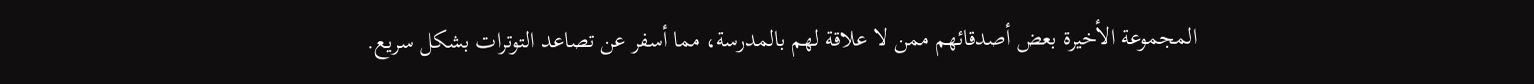المجموعة الأخيرة بعض أصدقائهم ممن لا علاقة لهم بالمدرسة، مما أسفر عن تصاعد التوترات بشكل سريع.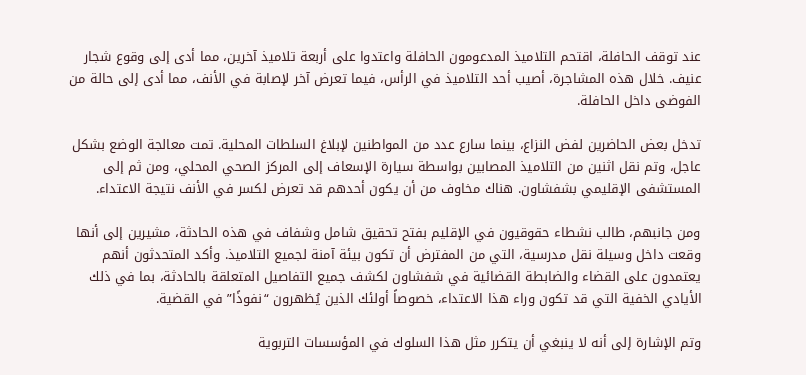عند توقف الحافلة، اقتحم التلاميذ المدعومون الحافلة واعتدوا على أربعة تلاميذ آخرين، مما أدى إلى وقوع شجار عنيف. خلال هذه المشاجرة، أصيب أحد التلاميذ في الرأس، فيما تعرض آخر لإصابة في الأنف، مما أدى إلى حالة من الفوضى داخل الحافلة.

تدخل بعض الحاضرين لفض النزاع، بينما سارع عدد من المواطنين لإبلاغ السلطات المحلية. تمت معالجة الوضع بشكل عاجل، وتم نقل اثنين من التلاميذ المصابين بواسطة سيارة الإسعاف إلى المركز الصحي المحلي، ومن ثم إلى المستشفى الإقليمي بشفشاون. هناك مخاوف من أن يكون أحدهم قد تعرض لكسر في الأنف نتيجة الاعتداء.

ومن جانبهم، طالب نشطاء حقوقيون في الإقليم بفتح تحقيق شامل وشفاف في هذه الحادثة، مشيرين إلى أنها وقعت داخل وسيلة نقل مدرسية، التي من المفترض أن تكون بيئة آمنة لجميع التلاميذ. وأكد المتحدثون أنهم يعتمدون على القضاء والضابطة القضائية في شفشاون لكشف جميع التفاصيل المتعلقة بالحادثة، بما في ذلك الأيادي الخفية التي قد تكون وراء هذا الاعتداء، خصوصاً أولئك الذين يُظهرون “نفوذًا” في القضية.

وتم الإشارة إلى أنه لا ينبغي أن يتكرر مثل هذا السلوك في المؤسسات التربوية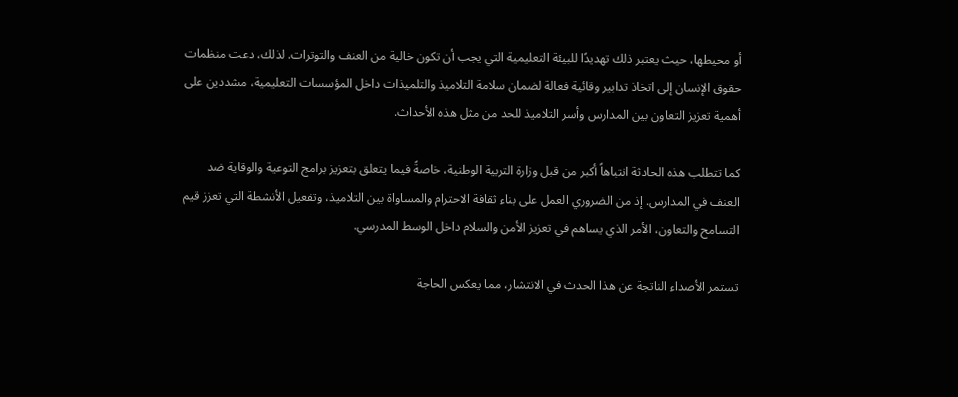أو محيطها، حيث يعتبر ذلك تهديدًا للبيئة التعليمية التي يجب أن تكون خالية من العنف والتوترات. لذلك، دعت منظمات حقوق الإنسان إلى اتخاذ تدابير وقائية فعالة لضمان سلامة التلاميذ والتلميذات داخل المؤسسات التعليمية، مشددين على أهمية تعزيز التعاون بين المدارس وأسر التلاميذ للحد من مثل هذه الأحداث.

كما تتطلب هذه الحادثة انتباهاً أكبر من قبل وزارة التربية الوطنية، خاصةً فيما يتعلق بتعزيز برامج التوعية والوقاية ضد العنف في المدارس. إذ من الضروري العمل على بناء ثقافة الاحترام والمساواة بين التلاميذ، وتفعيل الأنشطة التي تعزز قيم التسامح والتعاون، الأمر الذي يساهم في تعزيز الأمن والسلام داخل الوسط المدرسي.

تستمر الأصداء الناتجة عن هذا الحدث في الانتشار، مما يعكس الحاجة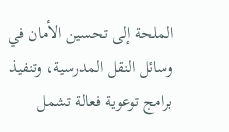الملحة إلى تحسين الأمان في وسائل النقل المدرسية، وتنفيذ برامج توعوية فعالة تشمل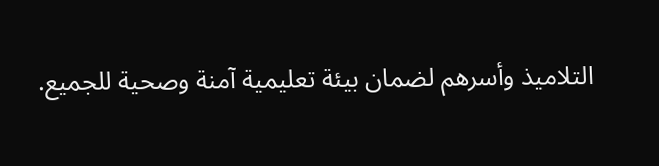التلاميذ وأسرهم لضمان بيئة تعليمية آمنة وصحية للجميع.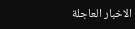الاخبار العاجلة